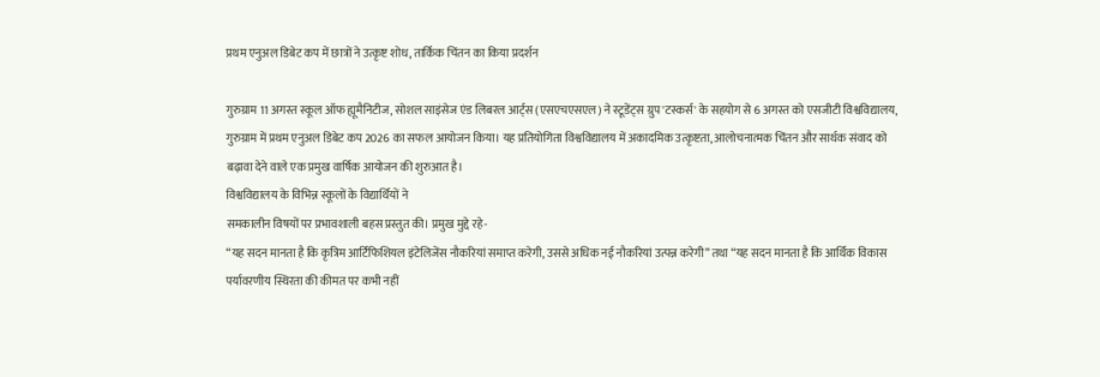प्रथम एनुअल डिबेट कप में छात्रों ने उत्कृष्ट शोध, तार्किक चिंतन का किया प्रदर्शन

गुरुग्राम 11 अगस्त स्कूल ऑफ ह्यूमैनिटीज, सोशल साइंसेज एंड लिबरल आर्ट्स (एसएचएसएल) ने स्टूडेंट्स ग्रुप 'टस्कर्स' के सहयोग से 6 अगस्त को एसजीटी विश्वविद्यालय, गुरुग्राम में प्रथम एनुअल डिबेट कप 2026 का सफल आयोजन किया। यह प्रतियोगिता विश्वविद्यालय में अकादमिक उत्कृष्टता, आलोचनात्मक चिंतन और सार्थक संवाद को बढ़ावा देने वाले एक प्रमुख वार्षिक आयोजन की शुरुआत है।
विश्वविद्यालय के विभिन्न स्कूलों के विद्यार्थियों ने
समकालीन विषयों पर प्रभावशाली बहस प्रस्तुत की। प्रमुख मुद्दे रहे-
“यह सदन मानता है कि कृत्रिम आर्टिफिशियल इंटेलिजेंस नौकरियां समाप्त करेगी, उससे अधिक नई नौकरियां उत्पन्न करेगी” तथा “यह सदन मानता है कि आर्थिक विकास पर्यावरणीय स्थिरता की कीमत पर कभी नहीं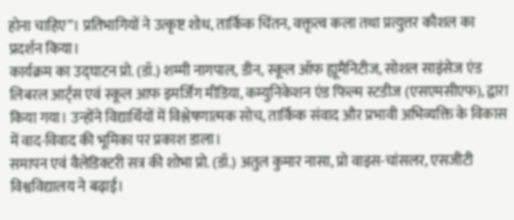होना चाहिए”। प्रतिभागियों ने उत्कृष्ट शोध, तार्किक चिंतन, वक्तृत्व कला तथा प्रत्युत्तर कौशल का प्रदर्शन किया।
कार्यक्रम का उद्घाटन प्रो. (डॉ.) शम्मी नागपाल, डीन, स्कूल ऑफ ह्यूमैनिटीज, सोशल साइंसेज एंड लिबरल आर्ट्स एवं स्कूल आफ इमर्जिंग मीडिया, कम्युनिकेशन एंड फिल्म स्टडीज (एसएमसीएफ), द्वारा किया गया। उन्होंने विद्यार्थियों में विश्लेषणात्मक सोच, तार्किक संवाद और प्रभावी अभिव्यक्ति के विकास में वाद-विवाद की भूमिका पर प्रकाश डाला।
समापन एवं वैलेडिक्टरी सत्र की शोभा प्रो. (डॉ.) अतुल कुमार नासा, प्रो वाइस-चांसलर, एसजीटी विश्वविद्यालय ने बढ़ाई।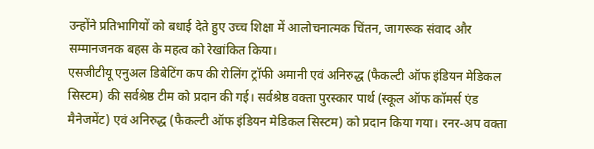उन्होंने प्रतिभागियों को बधाई देते हुए उच्च शिक्षा में आलोचनात्मक चिंतन, जागरूक संवाद और सम्मानजनक बहस के महत्व को रेखांकित किया।
एसजीटीयू एनुअल डिबेटिंग कप की रोलिंग ट्रॉफी अमानी एवं अनिरुद्ध (फैकल्टी ऑफ इंडियन मेडिकल सिस्टम) की सर्वश्रेष्ठ टीम को प्रदान की गई। सर्वश्रेष्ठ वक्ता पुरस्कार पार्थ (स्कूल ऑफ कॉमर्स एंड मैनेजमेंट) एवं अनिरुद्ध (फैकल्टी ऑफ इंडियन मेडिकल सिस्टम) को प्रदान किया गया। रनर-अप वक्ता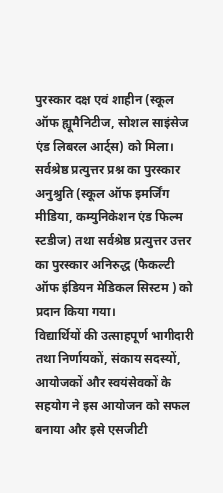पुरस्कार दक्ष एवं शाहीन (स्कूल ऑफ ह्यूमैनिटीज, सोशल साइंसेज एंड लिबरल आर्ट्स) को मिला। सर्वश्रेष्ठ प्रत्युत्तर प्रश्न का पुरस्कार अनुश्रुति (स्कूल ऑफ इमर्जिंग मीडिया, कम्युनिकेशन एंड फिल्म स्टडीज) तथा सर्वश्रेष्ठ प्रत्युत्तर उत्तर का पुरस्कार अनिरुद्ध (फैकल्टी ऑफ इंडियन मेडिकल सिस्टम ) को प्रदान किया गया।
विद्यार्थियों की उत्साहपूर्ण भागीदारी तथा निर्णायकों, संकाय सदस्यों, आयोजकों और स्वयंसेवकों के सहयोग ने इस आयोजन को सफल बनाया और इसे एसजीटी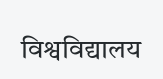विश्वविद्यालय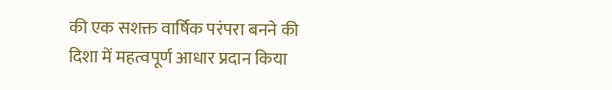की एक सशक्त वार्षिक परंपरा बनने की दिशा में महत्वपूर्ण आधार प्रदान किया